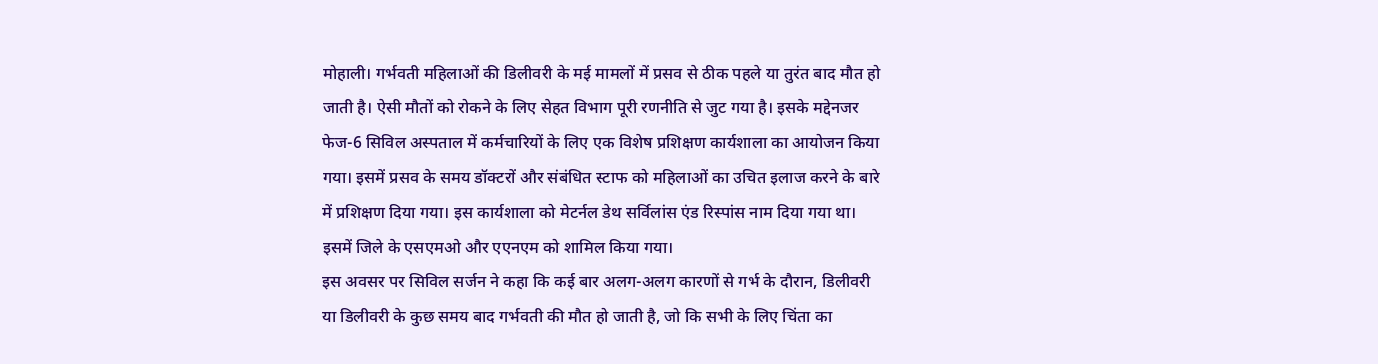मोहाली। गर्भवती महिलाओं की डिलीवरी के मई मामलों में प्रसव से ठीक पहले या तुरंत बाद मौत हो जाती है। ऐसी मौतों को रोकने के लिए सेहत विभाग पूरी रणनीति से जुट गया है। इसके मद्देनजर फेज-6 सिविल अस्पताल में कर्मचारियों के लिए एक विशेष प्रशिक्षण कार्यशाला का आयोजन किया गया। इसमें प्रसव के समय डॉक्टरों और संबंधित स्टाफ को महिलाओं का उचित इलाज करने के बारे में प्रशिक्षण दिया गया। इस कार्यशाला को मेटर्नल डेथ सर्विलांस एंड रिस्पांस नाम दिया गया था। इसमें जिले के एसएमओ और एएनएम को शामिल किया गया।
इस अवसर पर सिविल सर्जन ने कहा कि कई बार अलग-अलग कारणों से गर्भ के दौरान, डिलीवरी या डिलीवरी के कुछ समय बाद गर्भवती की मौत हो जाती है, जो कि सभी के लिए चिंता का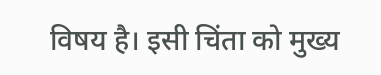विषय है। इसी चिंता को मुख्य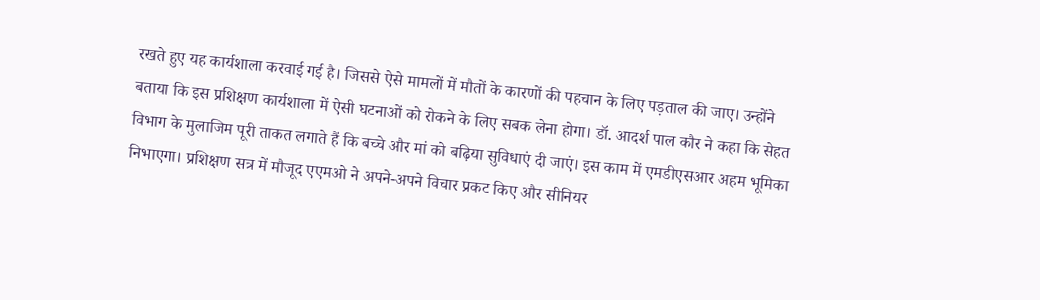रखते हुए यह कार्यशाला करवाई गई है। जिससे ऐसे मामलों में मौतों के कारणों की पहचान के लिए पड़ताल की जाए। उन्होंने बताया कि इस प्रशिक्षण कार्यशाला में ऐसी घटनाओं को रोकने के लिए सबक लेना होगा। डॉ. आदर्श पाल कौर ने कहा कि सेहत विभाग के मुलाजिम पूरी ताकत लगाते हैं कि बच्चे और मां को बढ़िया सुविधाएं दी जाएं। इस काम में एमडीएसआर अहम भूमिका निभाएगा। प्रशिक्षण सत्र में मौजूद एएमओ ने अपने-अपने विचार प्रकट किए और सीनियर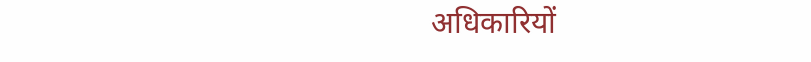अधिकारियों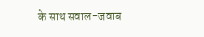के साथ सवाल-जवाब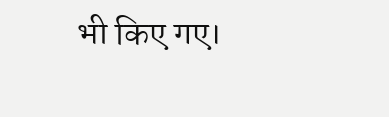भी किए गए।